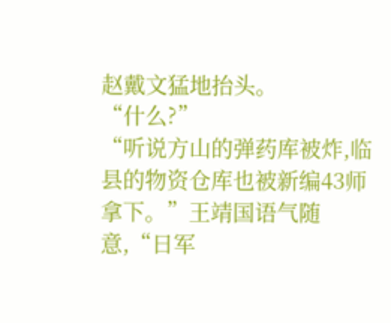赵戴文猛地抬头。
“什么?”
“听说方山的弹药库被炸,临县的物资仓库也被新编43师拿下。”王靖国语气随意,“日军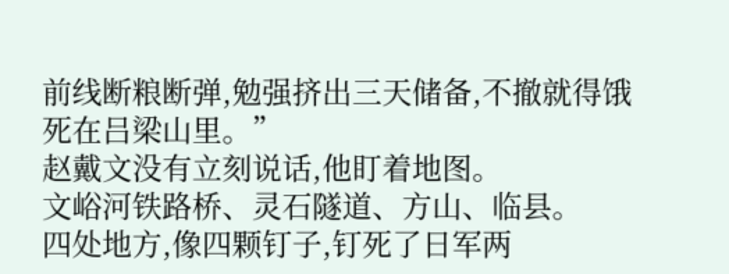前线断粮断弹,勉强挤出三天储备,不撤就得饿死在吕梁山里。”
赵戴文没有立刻说话,他盯着地图。
文峪河铁路桥、灵石隧道、方山、临县。
四处地方,像四颗钉子,钉死了日军两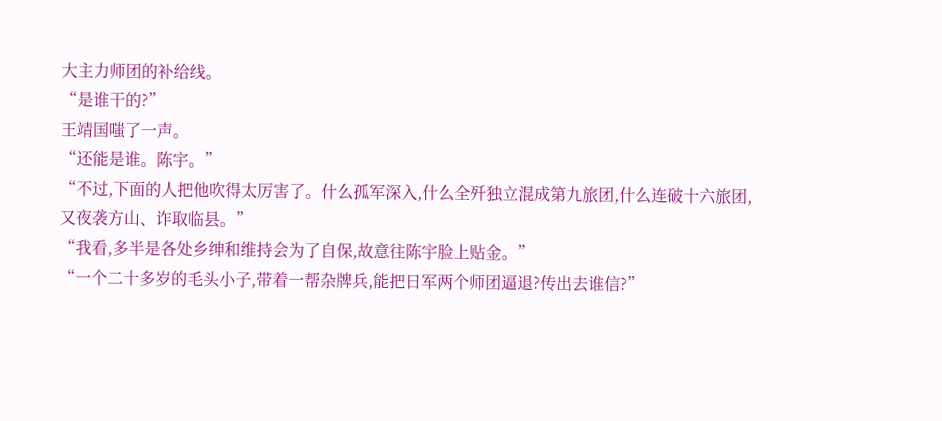大主力师团的补给线。
“是谁干的?”
王靖国嗤了一声。
“还能是谁。陈宇。”
“不过,下面的人把他吹得太厉害了。什么孤军深入,什么全歼独立混成第九旅团,什么连破十六旅团,又夜袭方山、诈取临县。”
“我看,多半是各处乡绅和维持会为了自保,故意往陈宇脸上贴金。”
“一个二十多岁的毛头小子,带着一帮杂牌兵,能把日军两个师团逼退?传出去谁信?”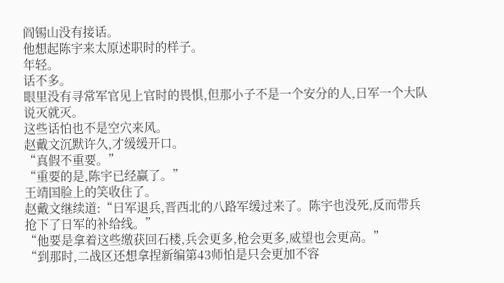阎锡山没有接话。
他想起陈宇来太原述职时的样子。
年轻。
话不多。
眼里没有寻常军官见上官时的畏惧,但那小子不是一个安分的人,日军一个大队说灭就灭。
这些话怕也不是空穴来风。
赵戴文沉默许久,才缓缓开口。
“真假不重要。”
“重要的是,陈宇已经赢了。”
王靖国脸上的笑收住了。
赵戴文继续道:“日军退兵,晋西北的八路军缓过来了。陈宇也没死,反而带兵抢下了日军的补给线。”
“他要是拿着这些缴获回石楼,兵会更多,枪会更多,威望也会更高。”
“到那时,二战区还想拿捏新编第43师怕是只会更加不容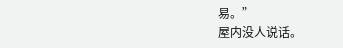易。”
屋内没人说话。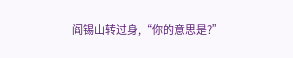阎锡山转过身,“你的意思是?”